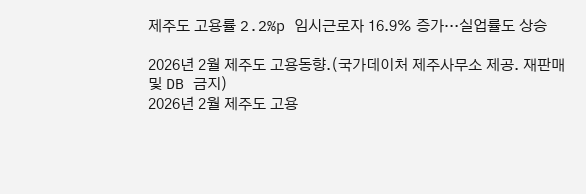제주도 고용률 2.2%p 임시근로자 16.9% 증가…실업률도 상승

2026년 2월 제주도 고용동향.(국가데이처 제주사무소 제공. 재판매 및 DB 금지)
2026년 2월 제주도 고용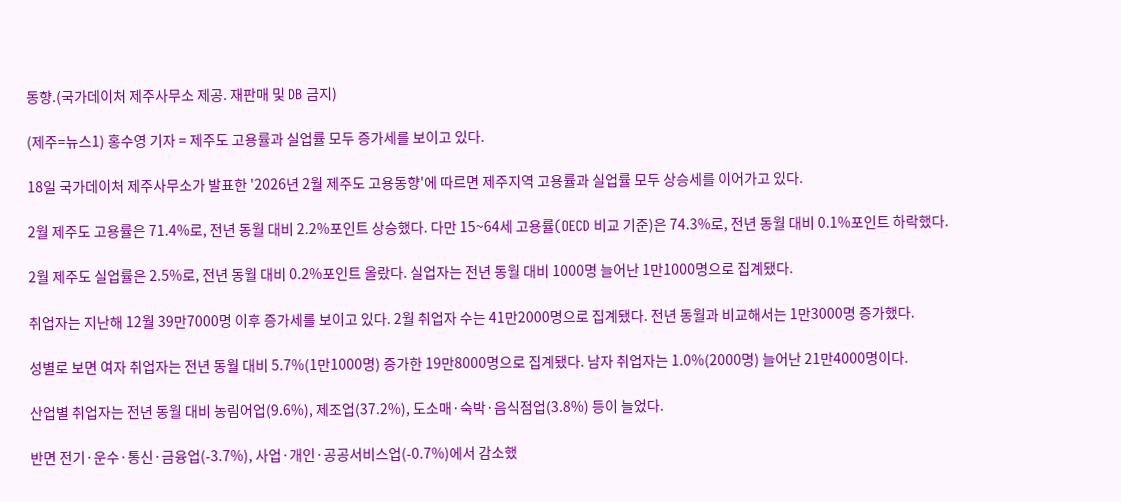동향.(국가데이처 제주사무소 제공. 재판매 및 DB 금지)

(제주=뉴스1) 홍수영 기자 = 제주도 고용률과 실업률 모두 증가세를 보이고 있다.

18일 국가데이처 제주사무소가 발표한 '2026년 2월 제주도 고용동향'에 따르면 제주지역 고용률과 실업률 모두 상승세를 이어가고 있다.

2월 제주도 고용률은 71.4%로, 전년 동월 대비 2.2%포인트 상승했다. 다만 15~64세 고용률(OECD 비교 기준)은 74.3%로, 전년 동월 대비 0.1%포인트 하락했다.

2월 제주도 실업률은 2.5%로, 전년 동월 대비 0.2%포인트 올랐다. 실업자는 전년 동월 대비 1000명 늘어난 1만1000명으로 집계됐다.

취업자는 지난해 12월 39만7000명 이후 증가세를 보이고 있다. 2월 취업자 수는 41만2000명으로 집계됐다. 전년 동월과 비교해서는 1만3000명 증가했다.

성별로 보면 여자 취업자는 전년 동월 대비 5.7%(1만1000명) 증가한 19만8000명으로 집계됐다. 남자 취업자는 1.0%(2000명) 늘어난 21만4000명이다.

산업별 취업자는 전년 동월 대비 농림어업(9.6%), 제조업(37.2%), 도소매·숙박·음식점업(3.8%) 등이 늘었다.

반면 전기·운수·통신·금융업(-3.7%), 사업·개인·공공서비스업(-0.7%)에서 감소했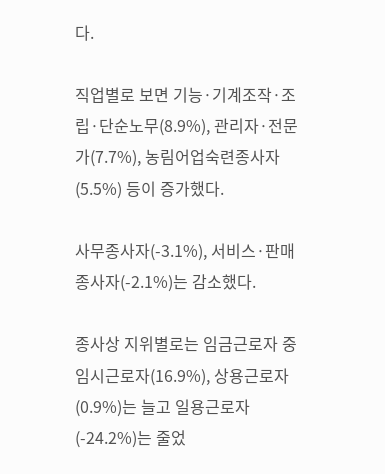다.

직업별로 보면 기능·기계조작·조립·단순노무(8.9%), 관리자·전문가(7.7%), 농림어업숙련종사자(5.5%) 등이 증가했다.

사무종사자(-3.1%), 서비스·판매종사자(-2.1%)는 감소했다.

종사상 지위별로는 임금근로자 중 임시근로자(16.9%), 상용근로자(0.9%)는 늘고 일용근로자(-24.2%)는 줄었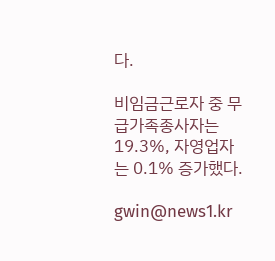다.

비임금근로자 중 무급가족종사자는 19.3%, 자영업자는 0.1% 증가했다.

gwin@news1.kr